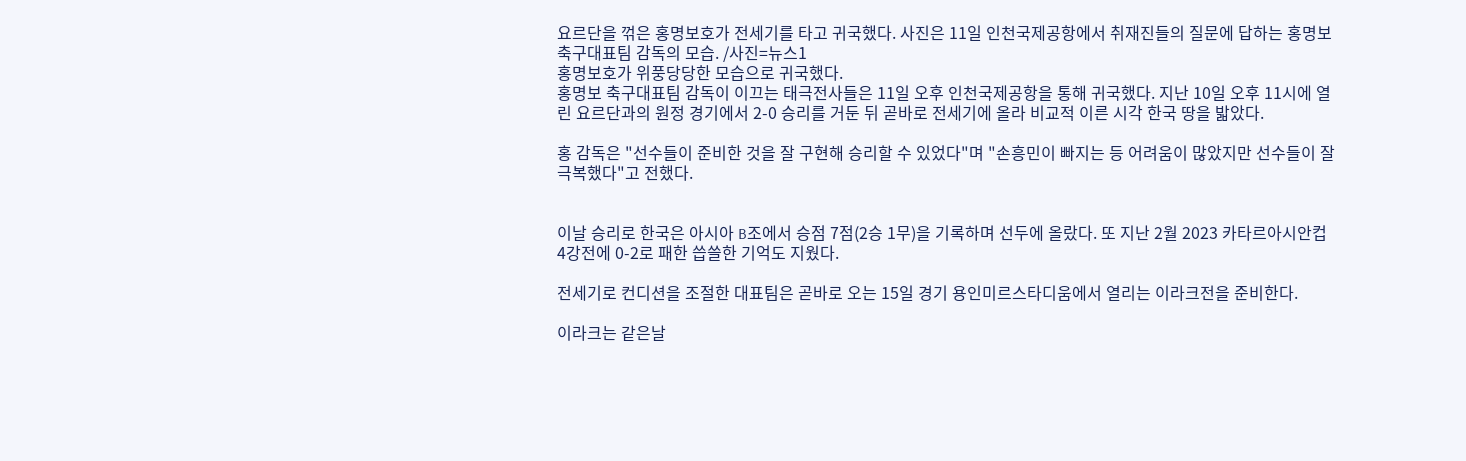요르단을 꺾은 홍명보호가 전세기를 타고 귀국했다. 사진은 11일 인천국제공항에서 취재진들의 질문에 답하는 홍명보 축구대표팀 감독의 모습. /사진=뉴스1
홍명보호가 위풍당당한 모습으로 귀국했다.
홍명보 축구대표팀 감독이 이끄는 태극전사들은 11일 오후 인천국제공항을 통해 귀국했다. 지난 10일 오후 11시에 열린 요르단과의 원정 경기에서 2-0 승리를 거둔 뒤 곧바로 전세기에 올라 비교적 이른 시각 한국 땅을 밟았다.

홍 감독은 "선수들이 준비한 것을 잘 구현해 승리할 수 있었다"며 "손흥민이 빠지는 등 어려움이 많았지만 선수들이 잘 극복했다"고 전했다.


이날 승리로 한국은 아시아 B조에서 승점 7점(2승 1무)을 기록하며 선두에 올랐다. 또 지난 2월 2023 카타르아시안컵 4강전에 0-2로 패한 씁쓸한 기억도 지웠다.

전세기로 컨디션을 조절한 대표팀은 곧바로 오는 15일 경기 용인미르스타디움에서 열리는 이라크전을 준비한다.

이라크는 같은날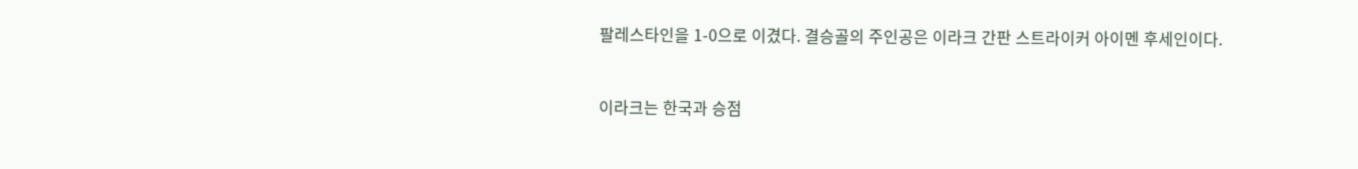팔레스타인을 1-0으로 이겼다. 결승골의 주인공은 이라크 간판 스트라이커 아이멘 후세인이다.


이라크는 한국과 승점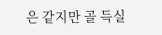은 같지만 골 득실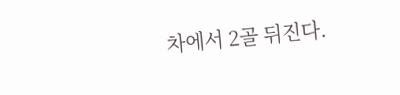차에서 2골 뒤진다.